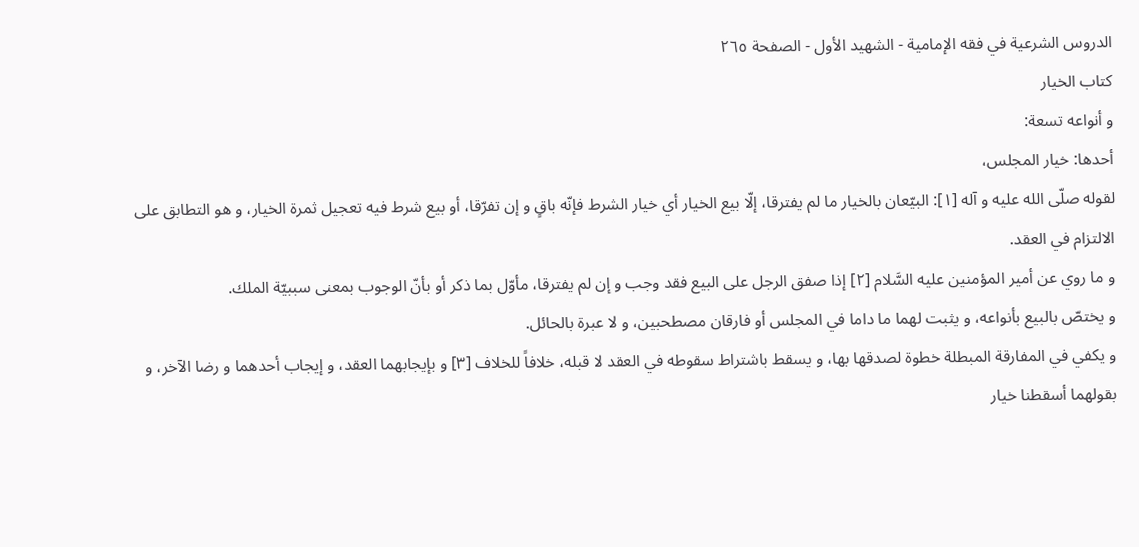الدروس الشرعية في فقه الإمامية - الشهيد الأول - الصفحة ٢٦٥
كتاب الخيار
و أنواعه تسعة:
أحدها: خيار المجلس،
لقوله صلّى الله عليه و آله [١]: البيّعان بالخيار ما لم يفترقا، إلّا بيع الخيار أي خيار الشرط فإنّه باقٍ و إن تفرّقا، أو بيع شرط فيه تعجيل ثمرة الخيار، و هو التطابق على الالتزام في العقد.
و ما روي عن أمير المؤمنين عليه السَّلام [٢] إذا صفق الرجل على البيع فقد وجب و إن لم يفترقا، مأوّل بما ذكر أو بأنّ الوجوب بمعنى سببيّة الملك.
و يختصّ بالبيع بأنواعه، و يثبت لهما ما داما في المجلس أو فارقان مصطحبين، و لا عبرة بالحائل.
و يكفي في المفارقة المبطلة خطوة لصدقها بها، و يسقط باشتراط سقوطه في العقد لا قبله، خلافاً للخلاف [٣] و بإيجابهما العقد، و إيجاب أحدهما و رضا الآخر، و بقولهما أسقطنا خيار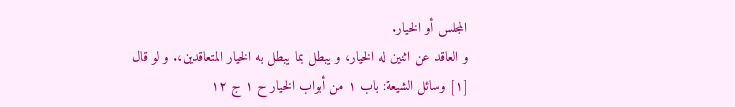المجلس أو الخيار.
و العاقد عن اثنين له الخيار، و يبطل بما يبطل به الخيار المتعاقدين،. و لو قال
[١] وسائل الشيعة: باب ١ من أبواب الخيار ح ١ ج ١٢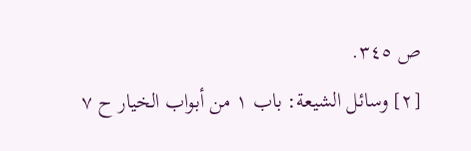ص ٣٤٥.
[٢] وسائل الشيعة: باب ١ من أبواب الخيار ح ٧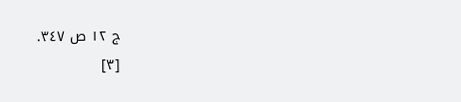ج ١٢ ص ٣٤٧.
[٣]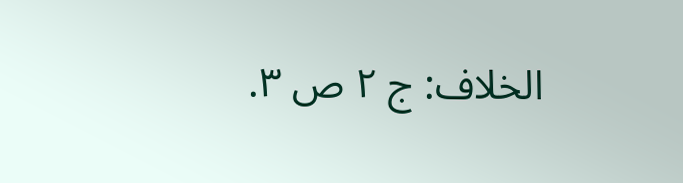الخلاف: ج ٢ ص ٣.